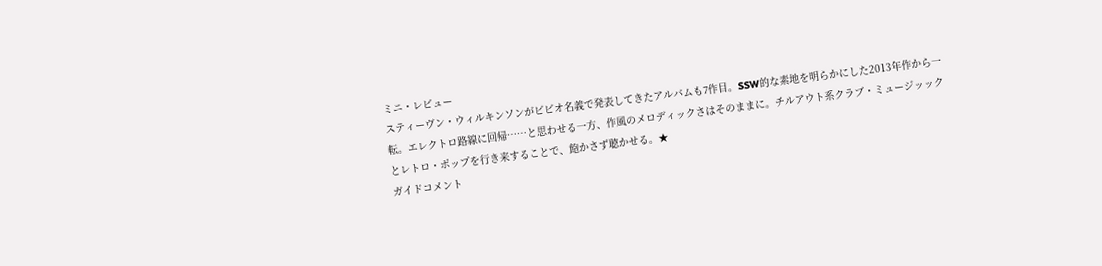ミニ・レビュー
スティーヴン・ウィルキンソンがビビオ名義で発表してきたアルバムも7作目。SSW的な素地を明らかにした2013年作から一転。エレクトロ路線に回帰……と思わせる一方、作風のメロディックさはそのままに。チルアウト系クラブ・ミュージッックとレトロ・ポップを行き来することで、飽かさず聴かせる。★
ガイドコメント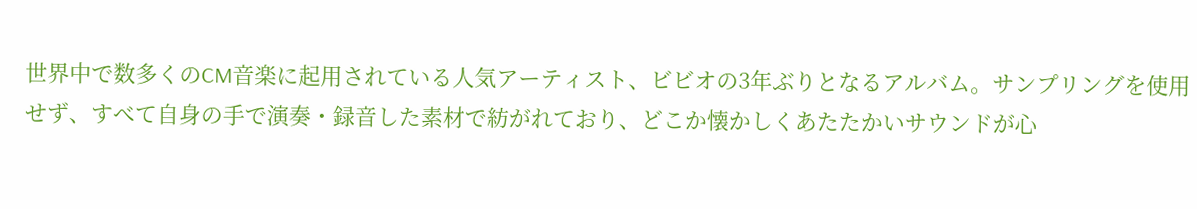世界中で数多くのCM音楽に起用されている人気アーティスト、ビビオの3年ぶりとなるアルバム。サンプリングを使用せず、すべて自身の手で演奏・録音した素材で紡がれており、どこか懐かしくあたたかいサウンドが心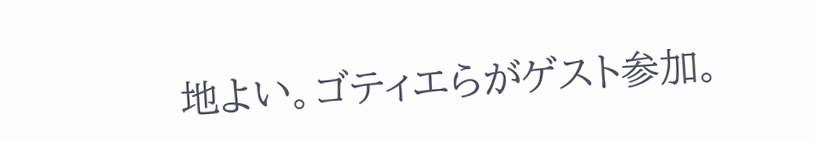地よい。ゴティエらがゲスト参加。